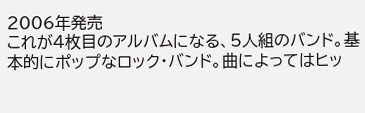2006年発売
これが4枚目のアルバムになる、5人組のバンド。基本的にポップなロック・バンド。曲によってはヒッ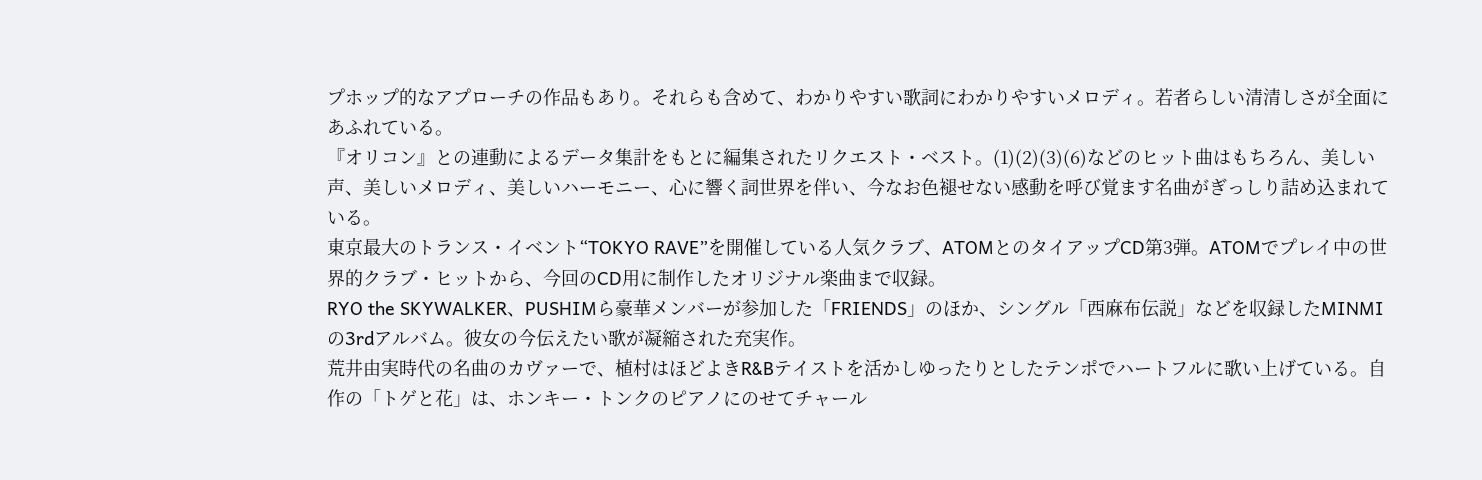プホップ的なアプローチの作品もあり。それらも含めて、わかりやすい歌詞にわかりやすいメロディ。若者らしい清清しさが全面にあふれている。
『オリコン』との連動によるデータ集計をもとに編集されたリクエスト・ベスト。(1)(2)(3)(6)などのヒット曲はもちろん、美しい声、美しいメロディ、美しいハーモニー、心に響く詞世界を伴い、今なお色褪せない感動を呼び覚ます名曲がぎっしり詰め込まれている。
東京最大のトランス・イベント“TOKYO RAVE”を開催している人気クラブ、ATOMとのタイアップCD第3弾。ATOMでプレイ中の世界的クラブ・ヒットから、今回のCD用に制作したオリジナル楽曲まで収録。
RYO the SKYWALKER、PUSHIMら豪華メンバーが参加した「FRIENDS」のほか、シングル「西麻布伝説」などを収録したMINMIの3rdアルバム。彼女の今伝えたい歌が凝縮された充実作。
荒井由実時代の名曲のカヴァーで、植村はほどよきR&Bテイストを活かしゆったりとしたテンポでハートフルに歌い上げている。自作の「トゲと花」は、ホンキー・トンクのピアノにのせてチャール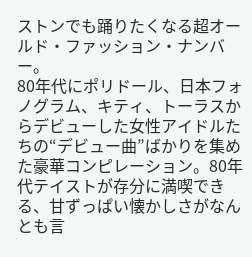ストンでも踊りたくなる超オールド・ファッション・ナンバー。
80年代にポリドール、日本フォノグラム、キティ、トーラスからデビューした女性アイドルたちの“デビュー曲”ばかりを集めた豪華コンピレーション。80年代テイストが存分に満喫できる、甘ずっぱい懐かしさがなんとも言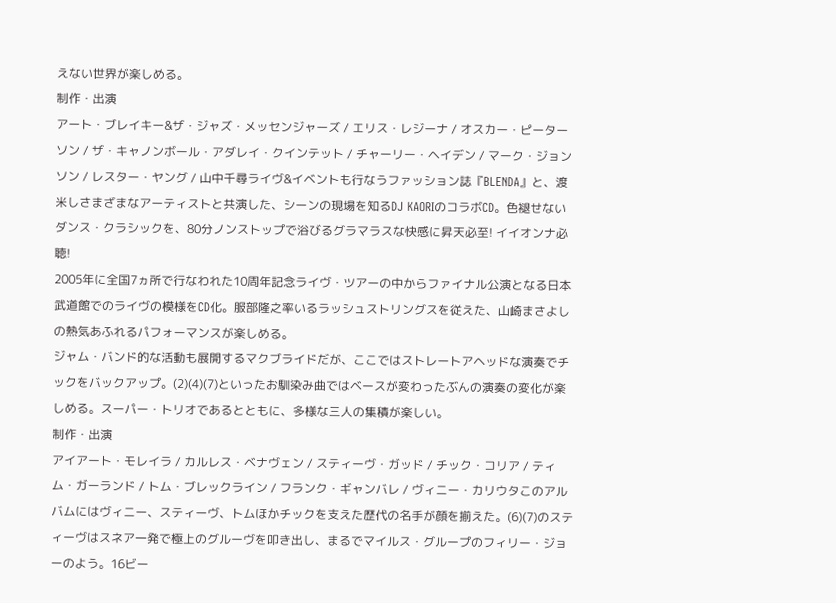えない世界が楽しめる。
制作・出演
アート・ブレイキー&ザ・ジャズ・メッセンジャーズ / エリス・レジーナ / オスカー・ピーターソン / ザ・キャノンボール・アダレイ・クインテット / チャーリー・ヘイデン / マーク・ジョンソン / レスター・ヤング / 山中千尋ライヴ&イベントも行なうファッション誌『BLENDA』と、渡米しさまざまなアーティストと共演した、シーンの現場を知るDJ KAORIのコラボCD。色褪せないダンス・クラシックを、80分ノンストップで浴びるグラマラスな快感に昇天必至! イイオンナ必聴!
2005年に全国7ヵ所で行なわれた10周年記念ライヴ・ツアーの中からファイナル公演となる日本武道館でのライヴの模様をCD化。服部隆之率いるラッシュストリングスを従えた、山崎まさよしの熱気あふれるパフォーマンスが楽しめる。
ジャム・バンド的な活動も展開するマクブライドだが、ここではストレートアヘッドな演奏でチックをバックアップ。(2)(4)(7)といったお馴染み曲ではベースが変わったぶんの演奏の変化が楽しめる。スーパー・トリオであるとともに、多様な三人の集積が楽しい。
制作・出演
アイアート・モレイラ / カルレス・ベナヴェン / スティーヴ・ガッド / チック・コリア / ティム・ガーランド / トム・ブレックライン / フランク・ギャンバレ / ヴィニー・カリウタこのアルバムにはヴィニー、スティーヴ、トムほかチックを支えた歴代の名手が顔を揃えた。(6)(7)のスティーヴはスネア一発で極上のグルーヴを叩き出し、まるでマイルス・グループのフィリー・ジョーのよう。16ビー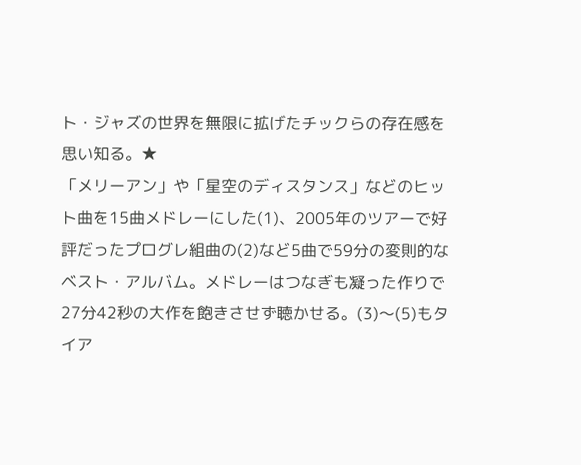ト・ジャズの世界を無限に拡げたチックらの存在感を思い知る。★
「メリーアン」や「星空のディスタンス」などのヒット曲を15曲メドレーにした(1)、2005年のツアーで好評だったプログレ組曲の(2)など5曲で59分の変則的なベスト・アルバム。メドレーはつなぎも凝った作りで27分42秒の大作を飽きさせず聴かせる。(3)〜(5)もタイア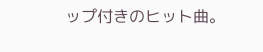ップ付きのヒット曲。